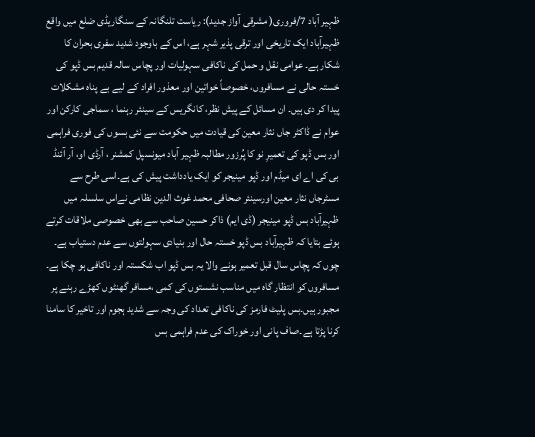ظہیر آباد 7/فروری( مشرقی آواز جدید): ریاست تلنگانہ کے سنگاریڈی ضلع میں واقع ظہیرآباد ایک تاریخی اور ترقی پذیر شہر ہے، اس کے باوجود شدید سفری بحران کا شکار ہے۔ عوامی نقل و حمل کی ناکافی سہولیات اور پچاس سالہ قدیم بس ڈپو کی خستہ حالی نے مسافروں، خصوصاً خواتین اور معذور افراد کے لیے بے پناہ مشکلات پیدا کر دی ہیں۔ ان مسائل کے پیش نظر، کانگریس کے سینئر رہنما ، سماجی کارکن اور عوام نے ڈاکٹر جاں نثار معین کی قیادت میں حکومت سے نئی بسوں کی فوری فراہمی اور بس ڈپو کی تعمیرِ نو کا پُرزور مطالبہ ظہیر آباد میونسپل کمشنر ، آرڈی او، آر آئنڈ بی کی اے ای میڈم اور ڈپو مینیجر کو ایک یادداشت پیش کی ہے۔اسی طرح سے
مسٹرجاں نثار معین اورسینئر صحافی محمد غوث الدین نظامی نےاس سلسلہ میں ظہیرآباد بس ڈپو مینیجر (ڈی ایم) ذاکر حسین صاحب سے بھی خصوصی ملاقات کرتے ہوئے بتایا کہ ظہیرآباد بس ڈپو خستہ حال اور بنیادی سہولتوں سے عدم دستیاب ہے۔ چوں کہ پچاس سال قبل تعمیر ہونے والا یہ بس ڈپو اب شکستہ اور ناکافی ہو چکا ہے۔ مسافروں کو انتظار گاہ میں مناسب نشستوں کی کمی ،مسافر گھنٹوں کھڑے رہنے پر مجبور ہیں۔بس پلیٹ فارمز کی ناکافی تعداد کی وجہ سے شدید ہجوم اور تاخیر کا سامنا کرنا پڑتا ہے۔صاف پانی اور خوراک کی عدم فراہمی بس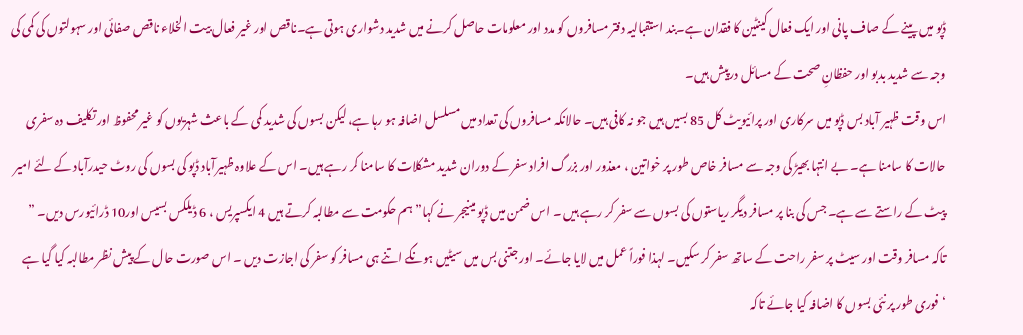ڈپو میں پینے کے صاف پانی اور ایک فعال کینٹین کا فقدان ہے۔بند استقبالیہ دفتر مسافروں کو مدد اور معلومات حاصل کرنے میں شدید دشواری ہوتی ہے۔ناقص اور غیر فعال بیت الخلاء ناقص صفائی اور سہولتوں کی کمی کی وجہ سے شدید بدبو اور حفظانِ صحت کے مسائل درپیش ہیں۔
اس وقت ظہیر آباد بس ڈپو میں سرکاری اور پرائیویٹ کل 85 بسیں ہیں جو نہ کافی ہیں۔ حالانکہ مسافروں کی تعداد میں مسلسل اضافہ ہو رہا ہے، لیکن بسوں کی شدید کمی کے باعث شہریوں کو غیر محفوظ اور تکلیف دہ سفری حالات کا سامنا ہے۔ بے انتہا بھیڑ کی وجہ سے مسافر خاص طور پر خواتین ، معذور اور بزرگ افراد سفر کے دوران شدید مشکلات کا سامنا کر رہے ہیں۔ اس کے علاوہ ظہیرآباد ڈپو کی بسوں کی روٹ حیدرآباد کے لئے امیر پیٹ کے راستے سے ہے۔ جس کی بنا پر مسافر دیگر ریاستوں کی بسوں سے سفر کر رہے ہیں ۔ اس ضمن میں ڈپو مینیجر نے کہا” ہم حکومت سے مطالبہ کرتے ہیں 4 ایکسپریس ، 6 ڈیلکس بسیس اور10 ڈرائیورس دیں۔ ” تاکہ مسافر وقت اور سیٹ پر سفر راحت کے ساتھ سفر کر سکیں۔ لہذا فوراً عمل میں لایا جائے۔ اور جتنی بس میں سیٹیں ہونگے اتنے ہی مسافر کو سفر کی اجازت دیں ۔ اس صورت حال کے پیش نظر مطالبہ کیا گیا ہے ‘فوری طور پر نئی بسوں کا اضافہ کیا جائے تاکہ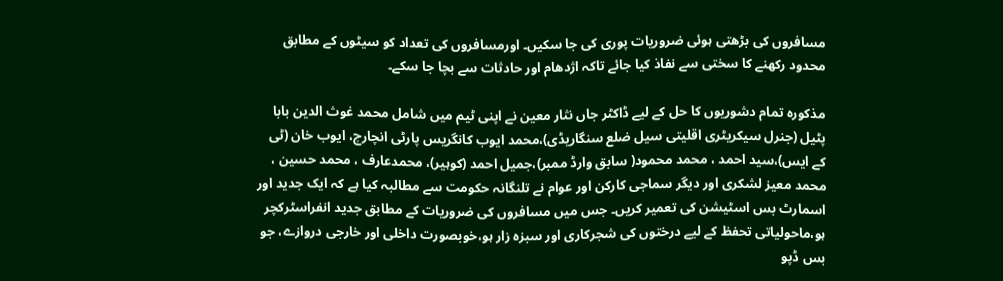مسافروں کی بڑھتی ہوئی ضروریات پوری کی جا سکیں۔ اورمسافروں کی تعداد کو سیٹوں کے مطابق محدود رکھنے کا سختی سے نفاذ کیا جائے تاکہ اژدھام اور حادثات سے بچا جا سکے۔

مذکورہ تمام دشوریوں کا حل کے لیے ڈاکٹر جاں نثار معین نے اپنی ٹیم میں شامل محمد غوث الدین بابا پٹیل (جنرل سیکریٹری اقلیتی سیل ضلع سنگاریڈی)،محمد ایوب کانگریس پارٹی انچارچ، ایوب خان (ٹی کے ایس)،سید احمد ، محمد محمود( سابق وارڈ ممبر)،جمیل احمد (کوہیر)، محمدعارف ، محمد حسین ، محمد معیز لشکری اور دیگر سماجی کارکن اور عوام نے تلنگانہ حکومت سے مطالبہ کیا ہے کہ ایک جدید اور اسمارٹ بس اسٹیشن کی تعمیر کریں۔ جس میں مسافروں کی ضروریات کے مطابق جدید انفراسٹرکچر ہو،ماحولیاتی تحفظ کے لیے درختوں کی شجرکاری اور سبزہ زار ہو،خوبصورت داخلی اور خارجی دروازے، جو بس ڈپو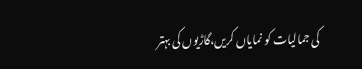کی جمالیات کو نمایاں کریں،گاڑیوں کی بہتر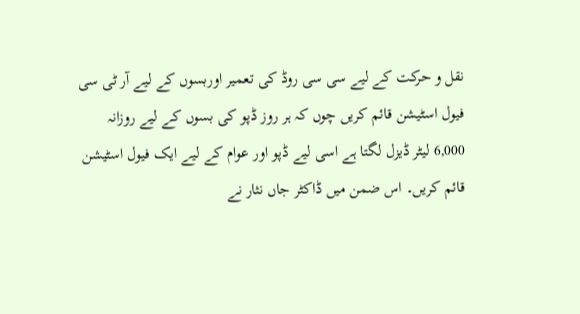نقل و حرکت کے لیے سی سی روڈ کی تعمیر اوربسوں کے لیے آر ٹی سی فیول اسٹیشن قائم کریں چوں کہ ہر روز ڈپو کی بسوں کے لیے روزانہ 6,000 لیٹر ڈیزل لگتا ہے اسی لیے ڈپو اور عوام کے لیے ایک فیول اسٹیشن قائم کریں۔ اس ضمن میں ڈاکٹر جاں نثار نے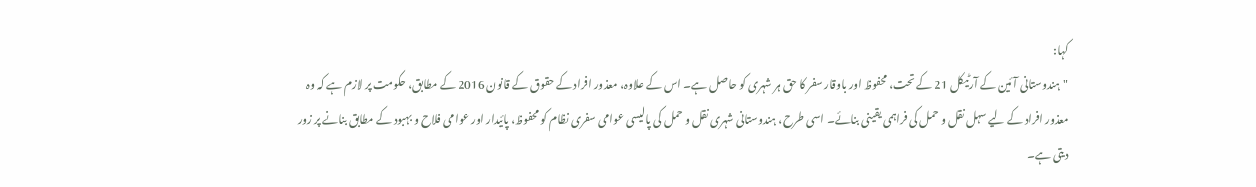کہا:
"ہندوستانی آئین کے آرٹیکل 21 کے تحت، محفوظ اور باوقار سفر کا حق ہر شہری کو حاصل ہے۔ اس کے علاوہ، معذور افراد کے حقوق کے قانون 2016 کے مطابق، حکومت پر لازم ہے کہ وہ معذور افراد کے لیے سہل نقل و حمل کی فراہمی یقینی بنائے۔ اسی طرح، ہندوستانی شہری نقل و حمل کی پالیسی عوامی سفری نظام کو محفوظ، پائیدار اور عوامی فلاح و بہبود کے مطابق بنانے پر زور دیتی ہے۔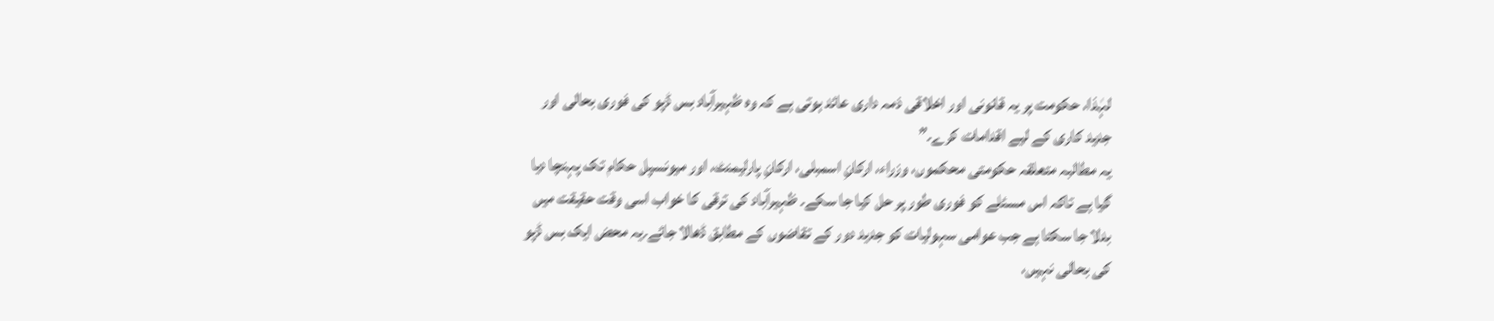لہٰذا، حکومت پر یہ قانونی اور اخلاقی ذمہ داری عائد ہوتی ہے کہ وہ ظہیرآباد بس ڈپو کی فوری بحالی اور جدید کاری کے لیے اقدامات کرے۔”
یہ مطالبہ متعلقہ حکومتی محکموں، وزراء، ارکانِ اسمبلی، ارکانِ پارلیمنٹ، اور میونسپل حکام تک پہنچا دیا گیا ہے تاکہ اس مسئلے کو فوری طور پر حل کیا جا سکے۔ ظہیرآباد کی ترقی کا خواب اسی وقت حقیقت میں بدلا جا سکتا ہے جب عوامی سہولیات کو جدید دور کے تقاضوں کے مطابق ڈھالا جائے۔یہ محض ایک بس ڈپو کی بحالی نہیں،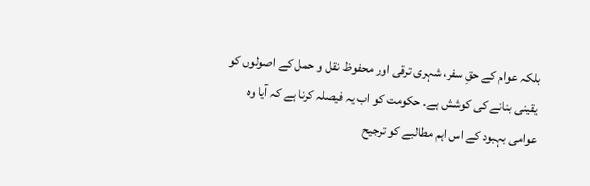بلکہ عوام کے حقِ سفر، شہری ترقی اور محفوظ نقل و حمل کے اصولوں کو یقینی بنانے کی کوشش ہے۔ حکومت کو اب یہ فیصلہ کرنا ہے کہ آیا وہ عوامی بہبود کے اس اہم مطالبے کو ترجیح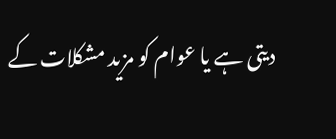دیتی ہے یا عوام کو مزید مشکلات کے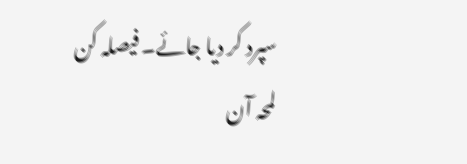سپرد کر دیا جائے۔ فیصلہ کن لمحہ آن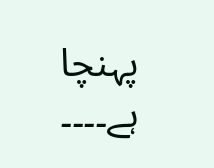پہنچا ہے۔۔۔۔